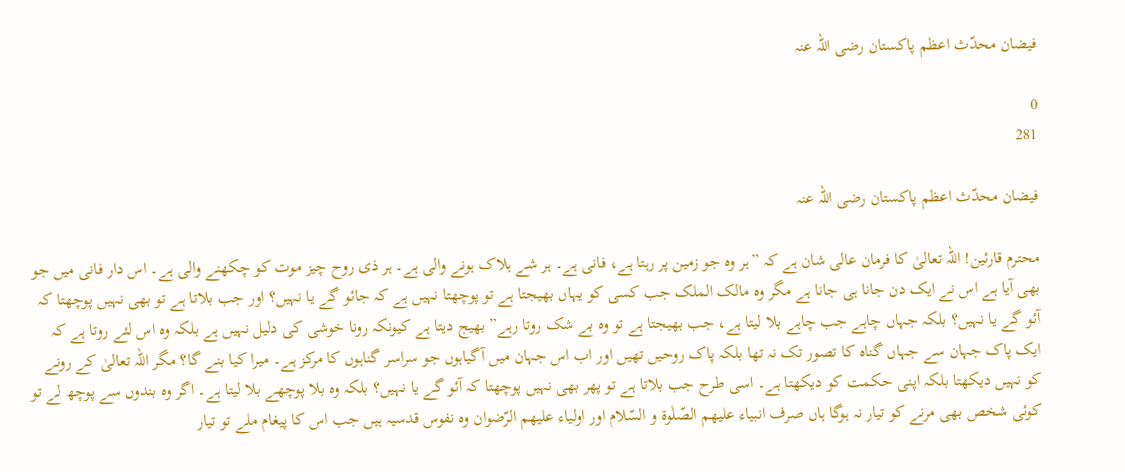فیضان محدّث اعظم پاکستان رضی اللہ عنہ

0
281

فیضان محدّث اعظم پاکستان رضی اللہ عنہ

محترم قارئین! اللہ تعالیٰ کا فرمان عالی شان ہے کہ ”ہر وہ جو زمین پر رہتا ہے، فانی ہے۔ ہر شے ہلاک ہونے والی ہے۔ ہر ذی روح چیز موت کو چکھنے والی ہے۔ اس دار فانی میں جو بھی آیا ہے اس نے ایک دن جانا ہی جانا ہے مگر وہ مالک الملک جب کسی کو یہاں بھیجتا ہے تو پوچھتا نہیں ہے کہ جائو گے یا نہیں؟ اور جب بلاتا ہے تو بھی نہیں پوچھتا کہ آئو گے یا نہیں؟ بلکہ جہاں چاہے جب چاہے بلا لیتا ہے، جب بھیجتا ہے تو وہ بے شک روتا رہے” بھیج دیتا ہے کیونکہ رونا خوشی کی دلیل نہیں ہے بلکہ وہ اس لئے روتا ہے کہ ایک پاک جہان سے جہاں گناہ کا تصور تک نہ تھا بلکہ پاک روحیں تھیں اور اب اس جہان میں آگیاہوں جو سراسر گناہوں کا مرکز ہے۔ میرا کیا بنے گا؟ مگر اللہ تعالیٰ کے رونے کو نہیں دیکھتا بلکہ اپنی حکمت کو دیکھتا ہے۔ اسی طرح جب بلاتا ہے تو پھر بھی نہیں پوچھتا کہ آئو گے یا نہیں؟ بلکہ وہ بلا پوچھے بلا لیتا ہے۔ اگر وہ بندوں سے پوچھ لے تو کوئی شخص بھی مرنے کو تیار نہ ہوگا ہاں صرف انبیاء علیھم الصّلٰوة و السّلام اور اولیاء علیھم الرّضوان وہ نفوس قدسیہ ہیں جب اس کا پیغام ملے تو تیار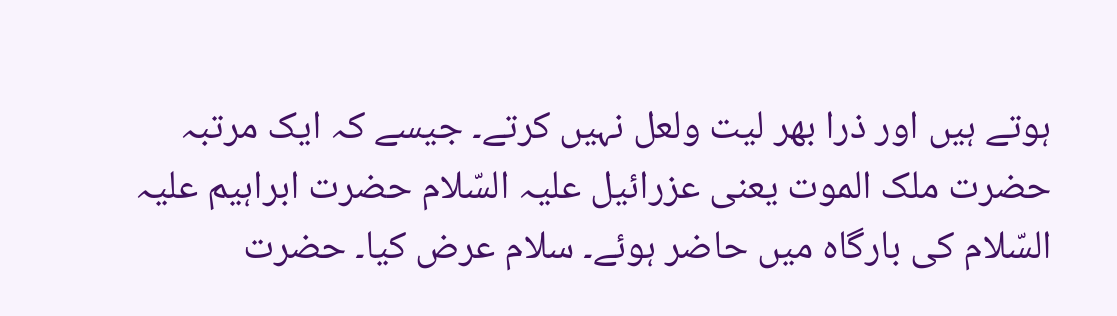ہوتے ہیں اور ذرا بھر لیت ولعل نہیں کرتے۔ جیسے کہ ایک مرتبہ حضرت ملک الموت یعنی عزرائیل علیہ السّلام حضرت ابراہیم علیہ السّلام کی بارگاہ میں حاضر ہوئے۔ سلام عرض کیا۔ حضرت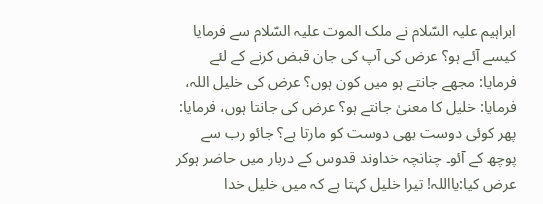ابراہیم علیہ السّلام نے ملک الموت علیہ السّلام سے فرمایا کیسے آئے ہو؟ عرض کی آپ کی جان قبض کرنے کے لئے فرمایا: مجھے جانتے ہو میں کون ہوں؟ عرض کی خلیل اللہ، فرمایا: خلیل کا معنیٰ جانتے ہو؟ عرض کی جانتا ہوں، فرمایا: پھر کوئی دوست بھی دوست کو مارتا ہے؟ جائو رب سے پوچھ کے آئو۔ چنانچہ خداوند قدوس کے دربار میں حاضر ہوکر عرض کیا:یااللہ! تیرا خلیل کہتا ہے کہ میں خلیل خدا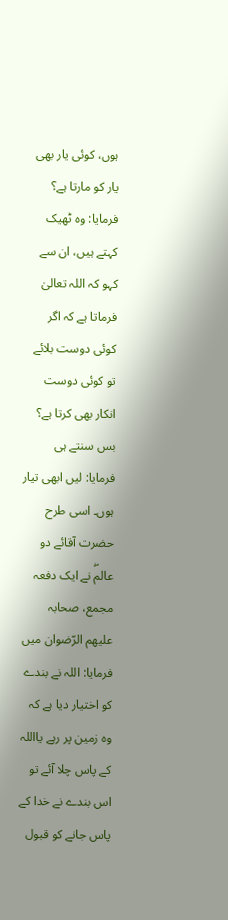ہوں، کوئی یار بھی یار کو مارتا ہے؟ فرمایا: وہ ٹھیک کہتے ہیں، ان سے کہو کہ اللہ تعالیٰ فرماتا ہے کہ اگر کوئی دوست بلائے تو کوئی دوست انکار بھی کرتا ہے؟ بس سنتے ہی فرمایا: لیں ابھی تیار ہوں۔ اسی طرح حضرت آقائے دو عالمۖ نے ایک دفعہ مجمع، صحابہ علیھم الرّضوان میں فرمایا: اللہ نے بندے کو اختیار دیا ہے کہ وہ زمین پر رہے یااللہ کے پاس چلا آئے تو اس بندے نے خدا کے پاس جانے کو قبول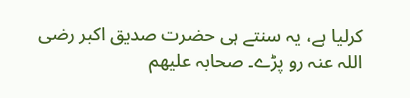کرلیا ہے، یہ سنتے ہی حضرت صدیق اکبر رضی اللہ عنہ رو پڑے۔ صحابہ علیھم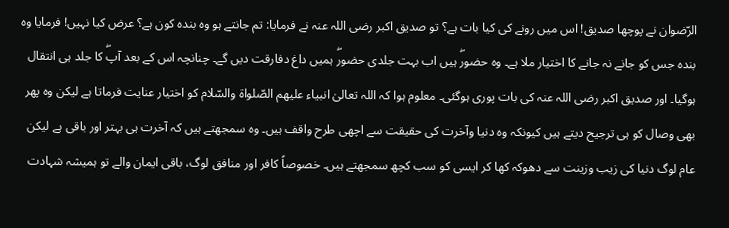الرّضوان نے پوچھا صدیق! اس میں رونے کی کیا بات ہے؟ تو صدیق اکبر رضی اللہ عنہ نے فرمایا: تم جانتے ہو وہ بندہ کون ہے؟ عرض کیا نہیں! فرمایا وہ بندہ جس کو جانے نہ جانے کا اختیار ملا ہے۔ وہ حضورۖ ہیں اب بہت جلدی حضورۖ ہمیں داغ دفارقت دیں گے۔ چنانچہ اس کے بعد آپۖ کا جلد ہی انتقال ہوگیا۔ اور صدیق اکبر رضی اللہ عنہ کی بات پوری ہوگئی۔ معلوم ہوا کہ اللہ تعالیٰ انبیاء علیھم الصّلواة والسّلام کو اختیار عنایت فرماتا ہے لیکن وہ پھر بھی وصال کو ہی ترجیح دیتے ہیں کیونکہ وہ دنیا وآخرت کی حقیقت سے اچھی طرح واقف ہیں۔ وہ سمجھتے ہیں کہ آخرت ہی بہتر اور باقی ہے لیکن عام لوگ دنیا کی زیب وزینت سے دھوکہ کھا کر ایسی کو سب کچھ سمجھتے ہیں۔ خصوصاً کافر اور منافق لوگ، باقی ایمان والے تو ہمیشہ شہادت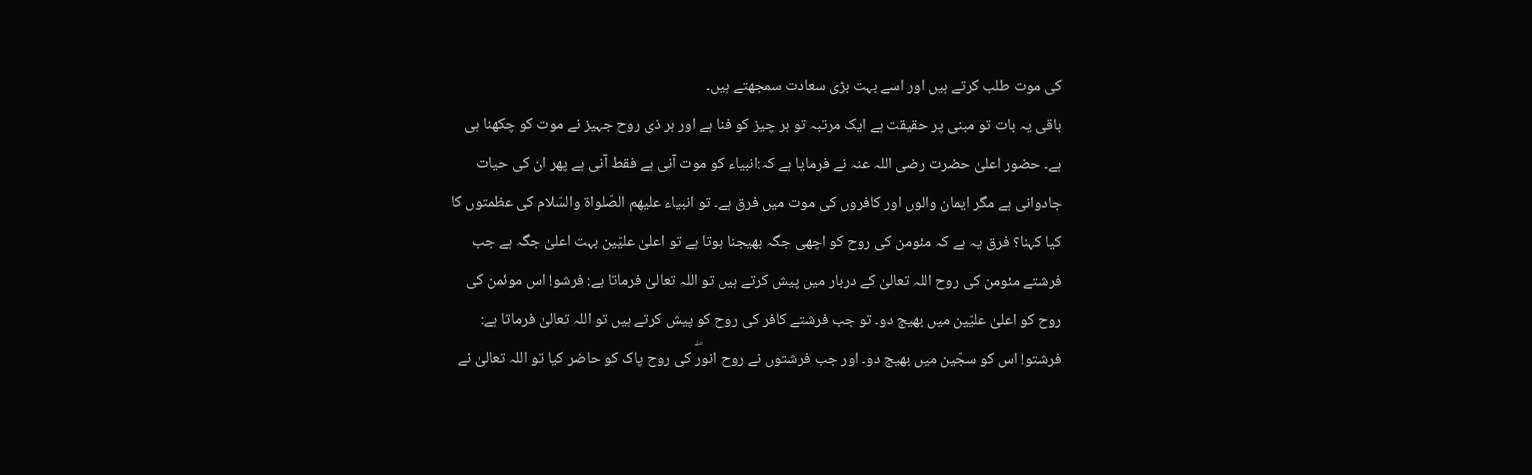کی موت طلب کرتے ہیں اور اسے بہت بڑی سعادت سمجھتے ہیں۔
باقی یہ بات تو مبنی پر حقیقت ہے ایک مرتبہ تو ہر چیز کو فنا ہے اور ہر ذی روح جہیز نے موت کو چکھنا ہی ہے۔ حضور اعلیٰ حضرت رضی اللہ عنہ نے فرمایا ہے کہ:انبیاء کو موت آنی ہے فقط آنی ہے پھر ان کی حیات جادوانی ہے مگر ایمان والوں اور کافروں کی موت میں فرق ہے۔ تو انبیاء علیھم الصّلواة والسّلام کی عظمتوں کا کیا کہنا؟ فرق یہ ہے کہ مئومن کی روح کو اچھی جگہ بھیجنا ہوتا ہے تو اعلیٰ علیّین بہت اعلیٰ جگہ ہے جب فرشتے مئومن کی روح اللہ تعالیٰ کے دربار میں پیش کرتے ہیں تو اللہ تعالیٰ فرماتا ہے: فرشو! اس موئمن کی روح کو اعلیٰ علیّین میں بھیج دو۔ تو جب فرشتے کافر کی روح کو پیش کرتے ہیں تو اللہ تعالیٰ فرماتا ہے: فرشتو! اس کو سجّین میں بھیج دو۔ اور جب فرشتوں نے روح انورۖ کی روح پاک کو حاضر کیا تو اللہ تعالیٰ نے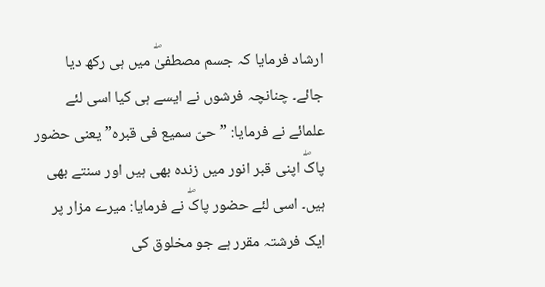ارشاد فرمایا کہ جسم مصطفیٰۖ میں ہی رکھ دیا جائے۔ چنانچہ فرشوں نے ایسے ہی کیا اسی لئے علمائے نے فرمایا: ”حیّ سمیع فی قبرہ” یعنی حضور پاکۖ اپنی قبر انور میں زندہ بھی ہیں اور سنتے بھی ہیں۔ اسی لئے حضور پاکۖ نے فرمایا: میرے مزار پر ایک فرشتہ مقرر ہے جو مخلوق کی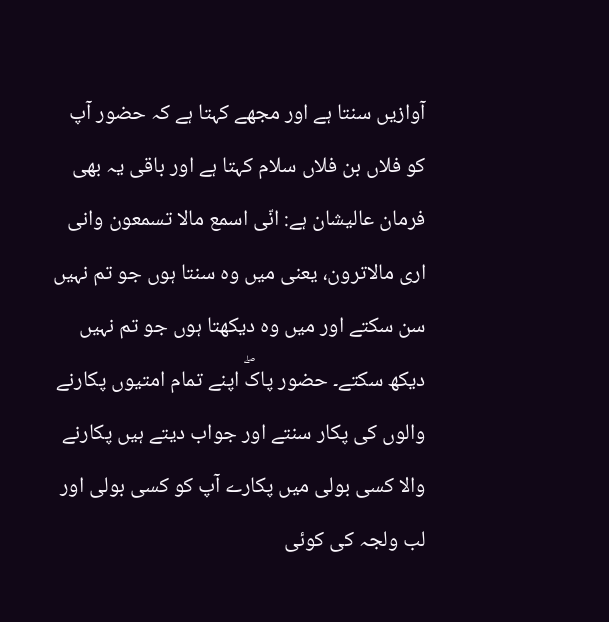آوازیں سنتا ہے اور مجھے کہتا ہے کہ حضور آپ کو فلاں بن فلاں سلام کہتا ہے اور باقی یہ بھی فرمان عالیشان ہے: انّی اسمع مالا تسمعون وانی اری مالاترون، یعنی میں وہ سنتا ہوں جو تم نہیں سن سکتے اور میں وہ دیکھتا ہوں جو تم نہیں دیکھ سکتے۔ حضور پاکۖ اپنے تمام امتیوں پکارنے والوں کی پکار سنتے اور جواب دیتے ہیں پکارنے والا کسی بولی میں پکارے آپ کو کسی بولی اور لب ولجہ کی کوئی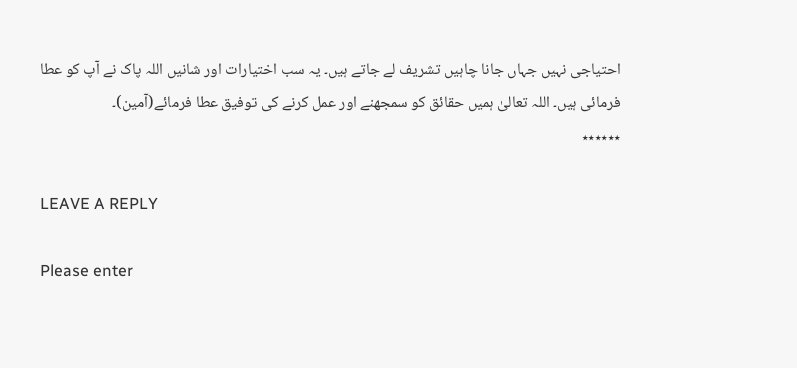احتیاجی نہیں جہاں جانا چاہیں تشریف لے جاتے ہیں۔ یہ سب اختیارات اور شانیں اللہ پاک نے آپ کو عطا فرمائی ہیں۔ اللہ تعالیٰ ہمیں حقائق کو سمجھنے اور عمل کرنے کی توفیق عطا فرمائے(آمین)۔
٭٭٭٭٭٭

LEAVE A REPLY

Please enter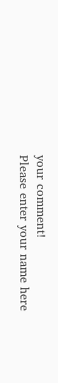your comment!
Please enter your name here